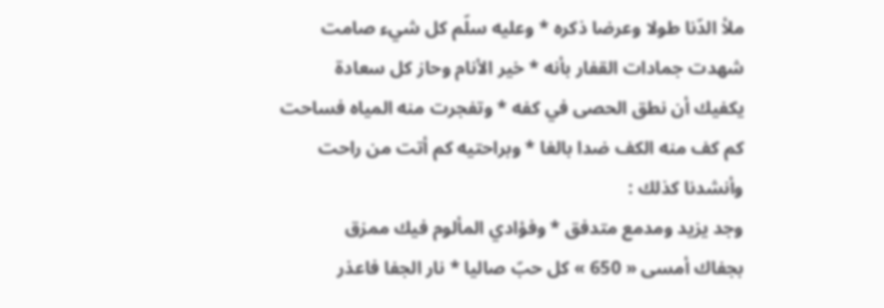ملأ الدّنا طولا وعرضا ذكره * وعليه سلّم كل شيء صامت
شهدت جمادات القفار بأنه * خير الأنام وحاز كل سعادة
يكفيك أن نطق الحصى في كفه * وتفجرت منه المياه فساحت
كم كف منه الكف ضدا بالغا * وبراحتيه كم أتت من راحت
وأنشدنا كذلك :
وجد يزيد ومدمع متدفق * وفؤادي المألوم فيك ممزق
بجفاك أمسى « 650 » كل حبّ صاليا * نار الجفا فاعذر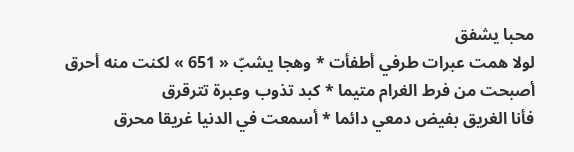محبا يشفق
لولا همت عبرات طرفي أطفأت * وهجا يشبّ « 651 » لكنت منه أحرق
أصبحت من فرط الغرام متيما * كبد تذوب وعبرة تترقرق
فأنا الغريق بفيض دمعي دائما * أسمعت في الدنيا غريقا محرق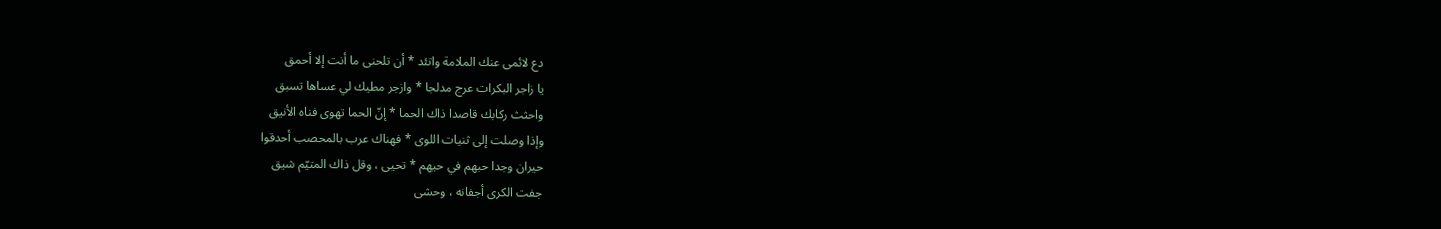دع لائمى عنك الملامة واتئد * أن تلحنى ما أنت إلا أحمق
يا زاجر البكرات عرج مدلجا * وازجر مطيك لي عساها تسبق
واحثث ركابك قاصدا ذاك الحما * إنّ الحما تهوى فناه الأنيق
وإذا وصلت إلى ثنيات اللوى * فهناك عرب بالمحصب أحدقوا
حيران وجدا حبهم في حيهم * تحيى ، وقل ذاك المتيّم شيق
جفت الكرى أجفانه ، وحشى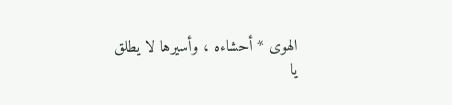الهوى * أحشاءه ، وأسيرها لا يطلق
يا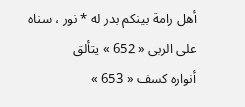أهل رامة بينكم بدر له * نور ، سناه على الربى « 652 » يتألق
أنواره كسف « 653 »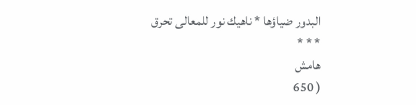البدور ضياؤها * ناهيك نور للمعالى تحرق
* * *
هامش
( 650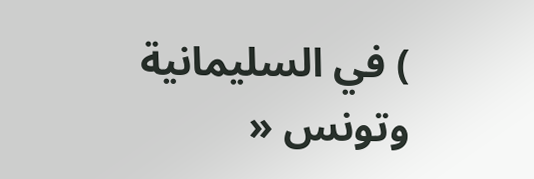) في السليمانية وتونس «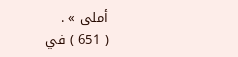أملى » .
( 651 ) في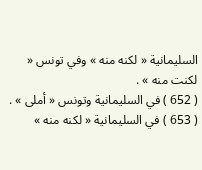السليمانية « لكنه منه » وفي تونس « لكنت منه » .
( 652 ) في السليمانية وتونس « أملى » .
( 653 ) في السليمانية « لكنه منه »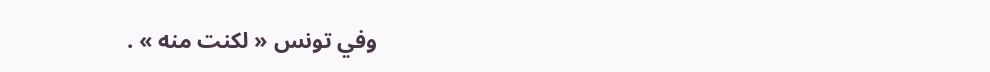وفي تونس « لكنت منه » .